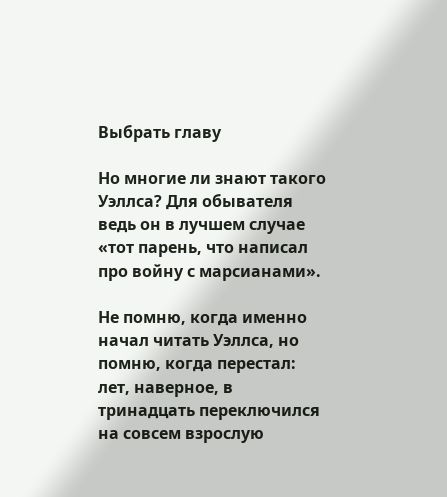Выбрать главу

Но многие ли знают такого Уэллса? Для обывателя ведь он в лучшем случае «тот парень, что написал про войну с марсианами».

Не помню, когда именно начал читать Уэллса, но помню, когда перестал: лет, наверное, в тринадцать переключился на совсем взрослую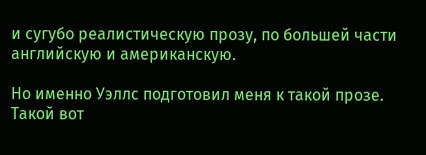и сугубо реалистическую прозу, по большей части английскую и американскую.

Но именно Уэллс подготовил меня к такой прозе. Такой вот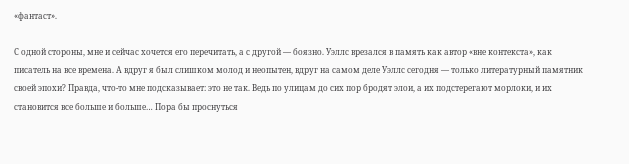«фантаст».

С одной стороны, мне и сейчас хочется его перечитать, а с другой — боязно. Уэллс врезался в память как автор «вне контекста», как писатель на все времена. А вдруг я был слишком молод и неопытен, вдруг на самом деле Уэллс сегодня — только литературный памятник своей эпохи? Правда, что-то мне подсказывает: это не так. Ведь по улицам до сих пор бродят элои, а их подстерегают морлоки, и их становится все больше и больше… Пора бы проснуться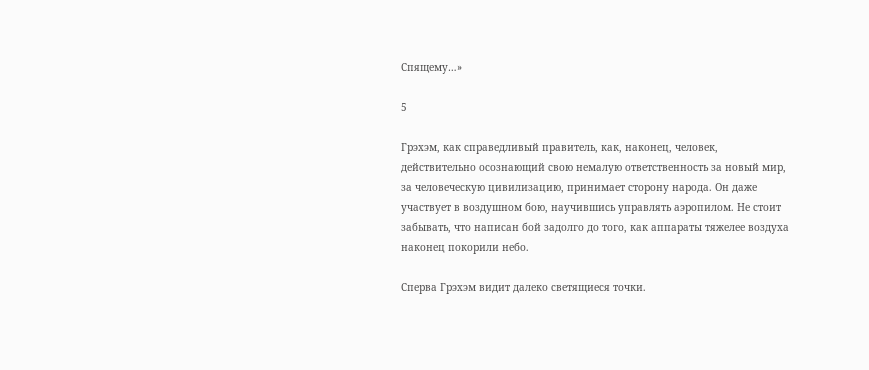Спящему…»

5

Грэхэм, как справедливый правитель, как, наконец, человек, действительно осознающий свою немалую ответственность за новый мир, за человеческую цивилизацию, принимает сторону народа. Он даже участвует в воздушном бою, научившись управлять аэропилом. Не стоит забывать, что написан бой задолго до того, как аппараты тяжелее воздуха наконец покорили небо.

Сперва Грэхэм видит далеко светящиеся точки.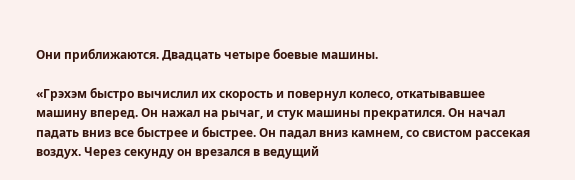Они приближаются. Двадцать четыре боевые машины.

«Грэхэм быстро вычислил их скорость и повернул колесо, откатывавшее машину вперед. Он нажал на рычаг, и стук машины прекратился. Он начал падать вниз все быстрее и быстрее. Он падал вниз камнем, со свистом рассекая воздух. Через секунду он врезался в ведущий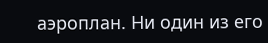аэроплан. Ни один из его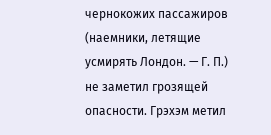чернокожих пассажиров (наемники, летящие усмирять Лондон. — Г. П.) не заметил грозящей опасности. Грэхэм метил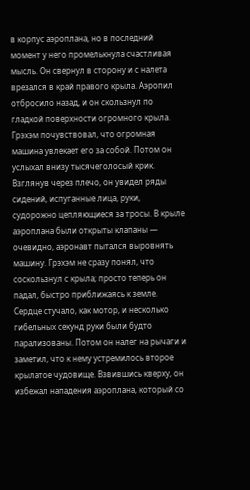в корпус аэроплана, но в последний момент у него промелькнула счастливая мысль. Он свернул в сторону и с налета врезался в край правого крыла. Аэропил отбросило назад, и он скользнул по гладкой поверхности огромного крыла. Грэхэм почувствовал, что огромная машина увлекает его за собой. Потом он услыхал внизу тысячеголосый крик. Взглянув через плечо, он увидел ряды сидений, испуганные лица, руки, судорожно цепляющиеся за тросы. В крыле аэроплана были открыты клапаны — очевидно, аэронавт пытался выровнять машину. Грэхэм не сразу понял, что соскользнул с крыла; просто теперь он падал, быстро приближаясь к земле. Сердце стучало, как мотор, и несколько гибельных секунд руки были будто парализованы. Потом он налег на рычаги и заметил, что к нему устремилось второе крылатое чудовище. Взвившись кверху, он избежал нападения аэроплана, который со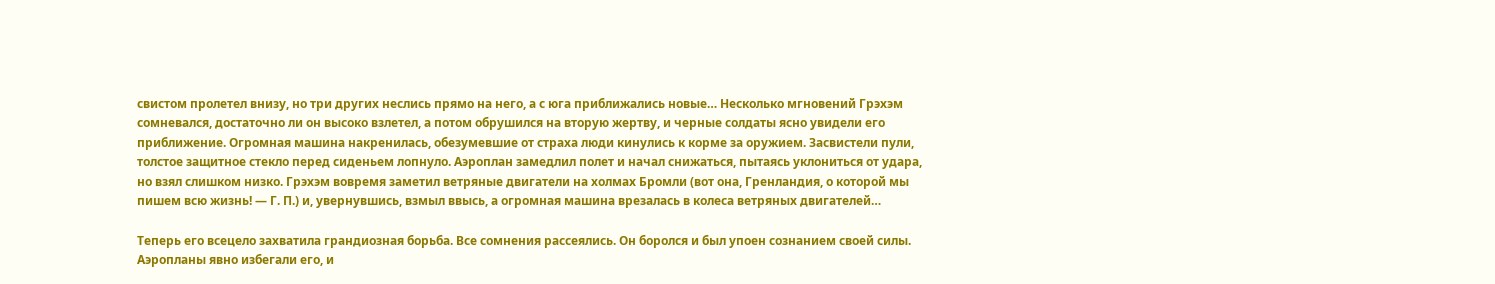свистом пролетел внизу, но три других неслись прямо на него, а с юга приближались новые… Несколько мгновений Грэхэм сомневался, достаточно ли он высоко взлетел, а потом обрушился на вторую жертву, и черные солдаты ясно увидели его приближение. Огромная машина накренилась, обезумевшие от страха люди кинулись к корме за оружием. Засвистели пули, толстое защитное стекло перед сиденьем лопнуло. Аэроплан замедлил полет и начал снижаться, пытаясь уклониться от удара, но взял слишком низко. Грэхэм вовремя заметил ветряные двигатели на холмах Бромли (вот она, Гренландия, о которой мы пишем всю жизнь! — Г. П.) и, увернувшись, взмыл ввысь, а огромная машина врезалась в колеса ветряных двигателей…

Теперь его всецело захватила грандиозная борьба. Все сомнения рассеялись. Он боролся и был упоен сознанием своей силы. Аэропланы явно избегали его, и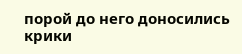порой до него доносились крики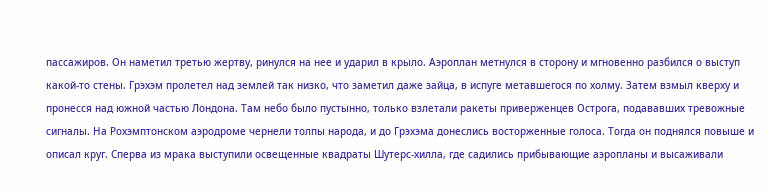пассажиров. Он наметил третью жертву, ринулся на нее и ударил в крыло. Аэроплан метнулся в сторону и мгновенно разбился о выступ какой-то стены. Грэхэм пролетел над землей так низко, что заметил даже зайца, в испуге метавшегося по холму. Затем взмыл кверху и пронесся над южной частью Лондона. Там небо было пустынно, только взлетали ракеты приверженцев Острога, подававших тревожные сигналы. На Рохэмптонском аэродроме чернели толпы народа, и до Грэхэма донеслись восторженные голоса. Тогда он поднялся повыше и описал круг. Сперва из мрака выступили освещенные квадраты Шутерс-хилла, где садились прибывающие аэропланы и высаживали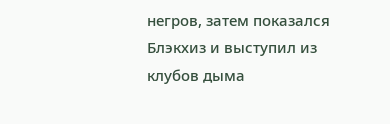негров, затем показался Блэкхиз и выступил из клубов дыма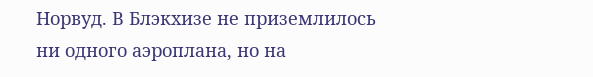Норвуд. В Блэкхизе не приземлилось ни одного аэроплана, но на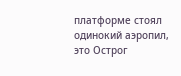платформе стоял одинокий аэропил, это Острог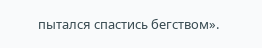пытался спастись бегством».